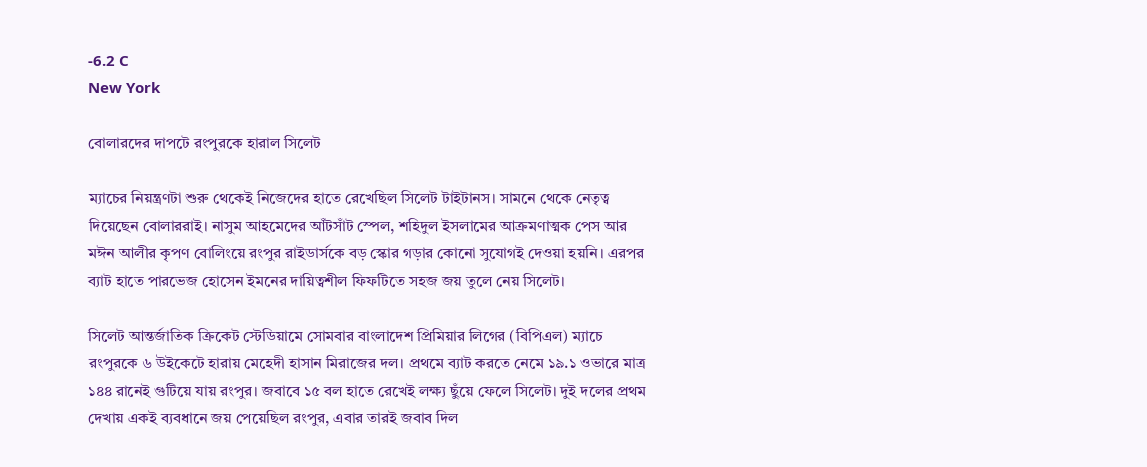-6.2 C
New York

বোলারদের দাপটে রংপুরকে হারাল সিলেট

ম্যাচের নিয়ন্ত্রণটা শুরু থেকেই নিজেদের হাতে রেখেছিল সিলেট টাইটানস। সামনে থেকে নেতৃত্ব দিয়েছেন বোলাররাই। নাসুম আহমেদের আঁটসাঁট স্পেল, শহিদুল ইসলামের আক্রমণাত্মক পেস আর মঈন আলীর কৃপণ বোলিংয়ে রংপুর রাইডার্সকে বড় স্কোর গড়ার কোনো সুযোগই দেওয়া হয়নি। এরপর ব্যাট হাতে পারভেজ হোসেন ইমনের দায়িত্বশীল ফিফটিতে সহজ জয় তুলে নেয় সিলেট।

সিলেট আন্তর্জাতিক ক্রিকেট স্টেডিয়ামে সোমবার বাংলাদেশ প্রিমিয়ার লিগের (বিপিএল) ম্যাচে রংপুরকে ৬ উইকেটে হারায় মেহেদী হাসান মিরাজের দল। প্রথমে ব্যাট করতে নেমে ১৯.১ ওভারে মাত্র ১৪৪ রানেই গুটিয়ে যায় রংপুর। জবাবে ১৫ বল হাতে রেখেই লক্ষ্য ছুঁয়ে ফেলে সিলেট। দুই দলের প্রথম দেখায় একই ব্যবধানে জয় পেয়েছিল রংপুর, এবার তারই জবাব দিল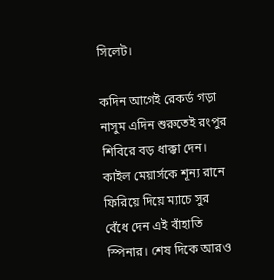সিলেট।

কদিন আগেই রেকর্ড গড়া নাসুম এদিন শুরুতেই রংপুর শিবিরে বড় ধাক্কা দেন। কাইল মেয়ার্সকে শূন্য রানে ফিরিয়ে দিয়ে ম্যাচে সুর বেঁধে দেন এই বাঁহাতি স্পিনার। শেষ দিকে আরও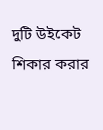দুটি উইকেট শিকার করার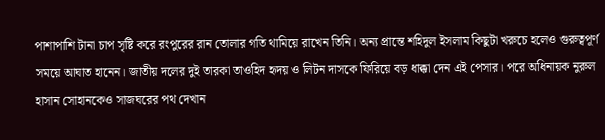পাশাপাশি টানা চাপ সৃষ্টি করে রংপুরের রান তোলার গতি থামিয়ে রাখেন তিনি। অন্য প্রান্তে শহিদুল ইসলাম কিছুটা খরুচে হলেও গুরুত্বপূর্ণ সময়ে আঘাত হানেন। জাতীয় দলের দুই তারকা তাওহিদ হৃদয় ও লিটন দাসকে ফিরিয়ে বড় ধাক্কা দেন এই পেসার। পরে অধিনায়ক নুরুল হাসান সোহানকেও সাজঘরের পথ দেখান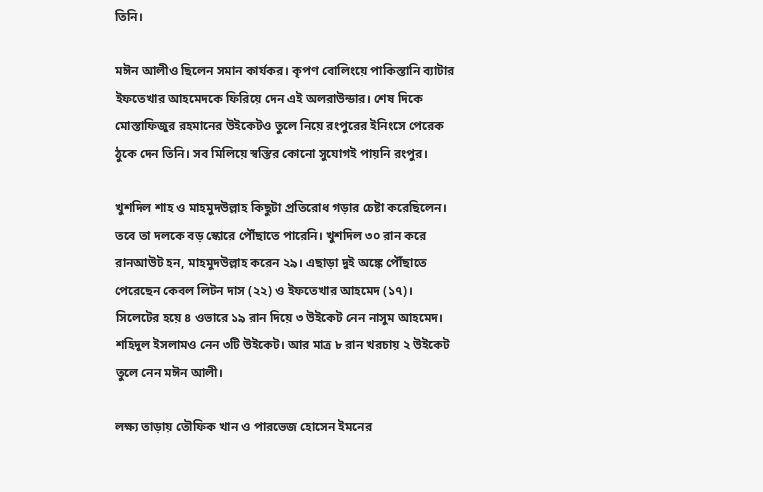তিনি।

মঈন আলীও ছিলেন সমান কার্যকর। কৃপণ বোলিংয়ে পাকিস্তানি ব্যাটার ইফতেখার আহমেদকে ফিরিয়ে দেন এই অলরাউন্ডার। শেষ দিকে মোস্তাফিজুর রহমানের উইকেটও তুলে নিয়ে রংপুরের ইনিংসে পেরেক ঠুকে দেন তিনি। সব মিলিয়ে স্বস্তির কোনো সুযোগই পায়নি রংপুর।

খুশদিল শাহ ও মাহমুদউল্লাহ কিছুটা প্রতিরোধ গড়ার চেষ্টা করেছিলেন। তবে তা দলকে বড় স্কোরে পৌঁছাতে পারেনি। খুশদিল ৩০ রান করে রানআউট হন, মাহমুদউল্লাহ করেন ২৯। এছাড়া দুই অঙ্কে পৌঁছাতে পেরেছেন কেবল লিটন দাস (২২) ও ইফতেখার আহমেদ (১৭)। সিলেটের হয়ে ৪ ওভারে ১৯ রান দিয়ে ৩ উইকেট নেন নাসুম আহমেদ। শহিদুল ইসলামও নেন ৩টি উইকেট। আর মাত্র ৮ রান খরচায় ২ উইকেট তুলে নেন মঈন আলী।

লক্ষ্য তাড়ায় তৌফিক খান ও পারভেজ হোসেন ইমনের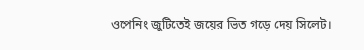ওপেনিং জুটিতেই জয়ের ভিত গড়ে দেয় সিলেট।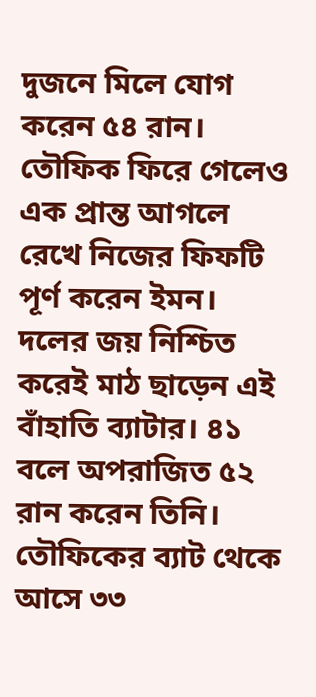দুজনে মিলে যোগ করেন ৫৪ রান। তৌফিক ফিরে গেলেও এক প্রান্ত আগলে রেখে নিজের ফিফটি পূর্ণ করেন ইমন। দলের জয় নিশ্চিত করেই মাঠ ছাড়েন এই বাঁহাতি ব্যাটার। ৪১ বলে অপরাজিত ৫২ রান করেন তিনি। তৌফিকের ব্যাট থেকে আসে ৩৩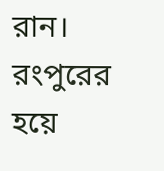রান। রংপুরের হয়ে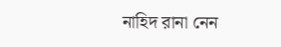নাহিদ রানা নেন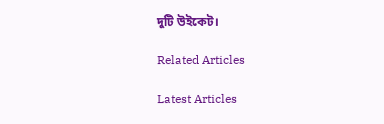দুটি উইকেট।

Related Articles

Latest Articles